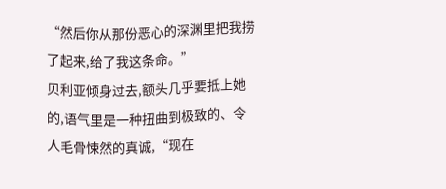“然后你从那份恶心的深渊里把我捞了起来,给了我这条命。”
贝利亚倾身过去,额头几乎要抵上她的,语气里是一种扭曲到极致的、令人毛骨悚然的真诚,“现在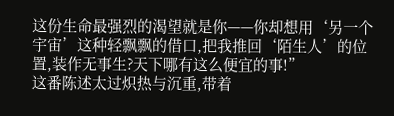这份生命最强烈的渴望就是你——你却想用‘另一个宇宙’这种轻飘飘的借口,把我推回‘陌生人’的位置,装作无事生?天下哪有这么便宜的事!”
这番陈述太过炽热与沉重,带着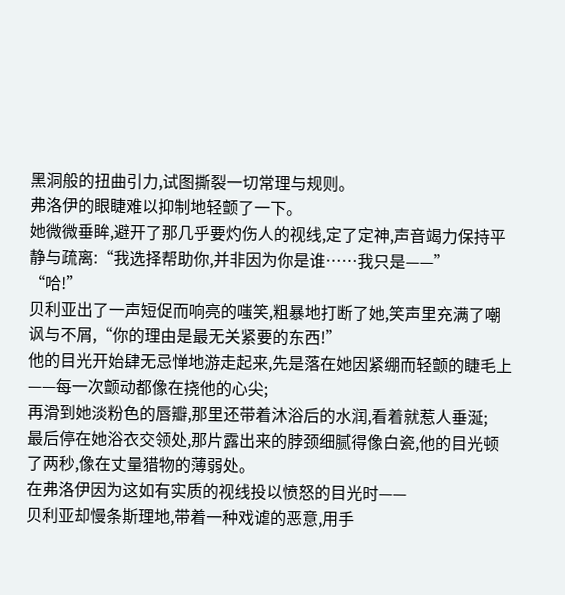黑洞般的扭曲引力,试图撕裂一切常理与规则。
弗洛伊的眼睫难以抑制地轻颤了一下。
她微微垂眸,避开了那几乎要灼伤人的视线,定了定神,声音竭力保持平静与疏离:“我选择帮助你,并非因为你是谁……我只是——”
“哈!”
贝利亚出了一声短促而响亮的嗤笑,粗暴地打断了她,笑声里充满了嘲讽与不屑,“你的理由是最无关紧要的东西!”
他的目光开始肆无忌惮地游走起来,先是落在她因紧绷而轻颤的睫毛上——每一次颤动都像在挠他的心尖;
再滑到她淡粉色的唇瓣,那里还带着沐浴后的水润,看着就惹人垂涎;
最后停在她浴衣交领处,那片露出来的脖颈细腻得像白瓷,他的目光顿了两秒,像在丈量猎物的薄弱处。
在弗洛伊因为这如有实质的视线投以愤怒的目光时——
贝利亚却慢条斯理地,带着一种戏谑的恶意,用手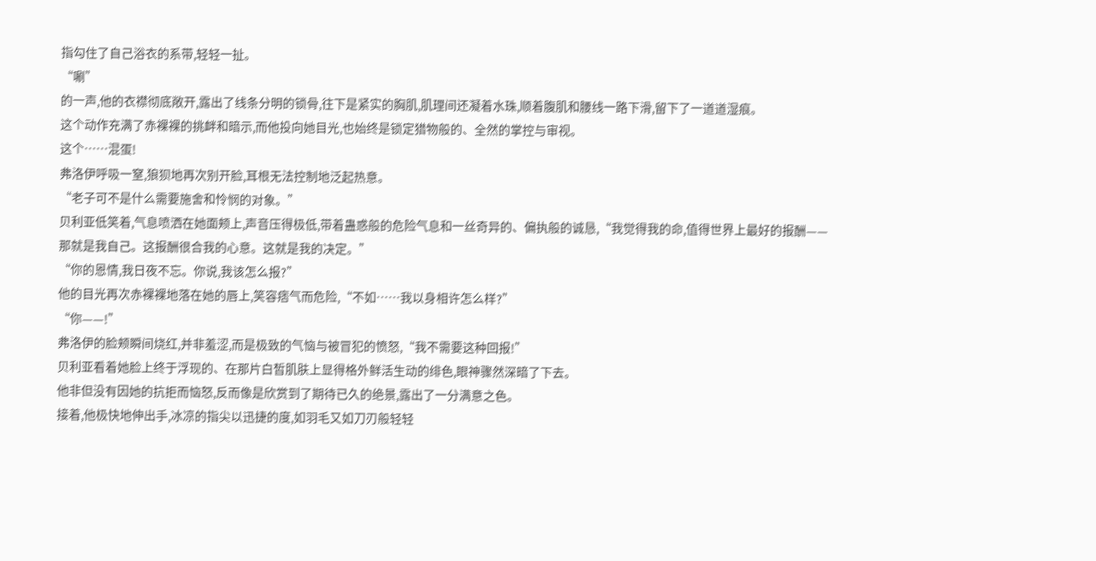指勾住了自己浴衣的系带,轻轻一扯。
“唰”
的一声,他的衣襟彻底敞开,露出了线条分明的锁骨,往下是紧实的胸肌,肌理间还凝着水珠,顺着腹肌和腰线一路下滑,留下了一道道湿痕。
这个动作充满了赤裸裸的挑衅和暗示,而他投向她目光,也始终是锁定猎物般的、全然的掌控与审视。
这个……混蛋!
弗洛伊呼吸一窒,狼狈地再次别开脸,耳根无法控制地泛起热意。
“老子可不是什么需要施舍和怜悯的对象。”
贝利亚低笑着,气息喷洒在她面颊上,声音压得极低,带着蛊惑般的危险气息和一丝奇异的、偏执般的诚恳,“我觉得我的命,值得世界上最好的报酬——那就是我自己。这报酬很合我的心意。这就是我的决定。”
“你的恩情,我日夜不忘。你说,我该怎么报?”
他的目光再次赤裸裸地落在她的唇上,笑容痞气而危险,“不如……我以身相许怎么样?”
“你——!”
弗洛伊的脸颊瞬间烧红,并非羞涩,而是极致的气恼与被冒犯的愤怒,“我不需要这种回报!”
贝利亚看着她脸上终于浮现的、在那片白皙肌肤上显得格外鲜活生动的绯色,眼神骤然深暗了下去。
他非但没有因她的抗拒而恼怒,反而像是欣赏到了期待已久的绝景,露出了一分满意之色。
接着,他极快地伸出手,冰凉的指尖以迅捷的度,如羽毛又如刀刃般轻轻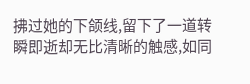拂过她的下颌线,留下了一道转瞬即逝却无比清晰的触感,如同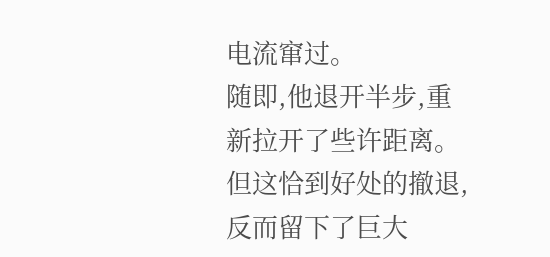电流窜过。
随即,他退开半步,重新拉开了些许距离。
但这恰到好处的撤退,反而留下了巨大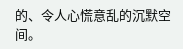的、令人心慌意乱的沉默空间。